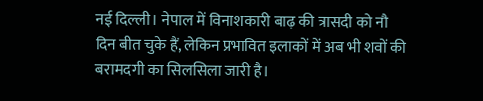नई दिल्ली। नेपाल में विनाशकारी बाढ़ की त्रासदी को नौ दिन बीत चुके हैं, लेकिन प्रभावित इलाकों में अब भी शवों की बरामदगी का सिलसिला जारी है।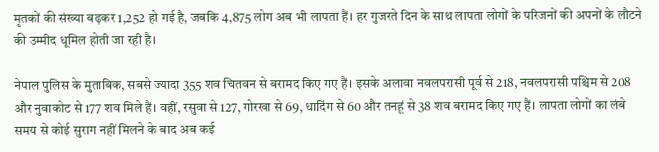मृतकों की संख्या बढ़कर 1,252 हो गई है, जबकि 4,875 लोग अब भी लापता हैं। हर गुजरते दिन के साथ लापता लोगों के परिजनों की अपनों के लौटने की उम्मीद धूमिल होती जा रही है।

नेपाल पुलिस के मुताबिक, सबसे ज्यादा 355 शव चितवन से बरामद किए गए हैं। इसके अलावा नवलपरासी पूर्व से 218, नवलपरासी पश्चिम से 208 और नुवाकोट से 177 शव मिले हैं। वहीं, रसुवा से 127, गोरखा से 69, धादिंग से 60 और तनहूं से 38 शव बरामद किए गए हैं। लापता लोगों का लंबे समय से कोई सुराग नहीं मिलने के बाद अब कई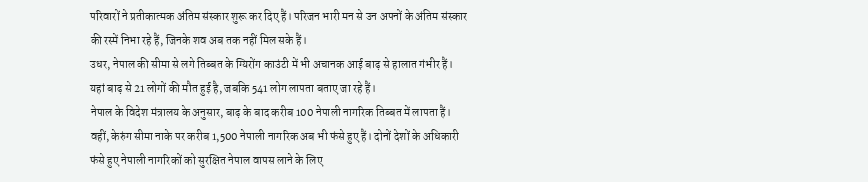परिवारों ने प्रतीकात्मक अंतिम संस्कार शुरू कर दिए हैं। परिजन भारी मन से उन अपनों के अंतिम संस्कार की रस्में निभा रहे हैं, जिनके शव अब तक नहीं मिल सके हैं।
उधर, नेपाल की सीमा से लगे तिब्बत के ग्यिरोंग काउंटी में भी अचानक आई बाढ़ से हालात गंभीर हैं। यहां बाढ़ से 21 लोगों की मौत हुई है, जबकि 541 लोग लापता बताए जा रहे हैं।
नेपाल के विदेश मंत्रालय के अनुसार, बाढ़ के बाद करीब 100 नेपाली नागरिक तिब्बत में लापता हैं। वहीं, केरुंग सीमा नाके पर करीब 1,500 नेपाली नागरिक अब भी फंसे हुए हैं। दोनों देशों के अधिकारी फंसे हुए नेपाली नागरिकों को सुरक्षित नेपाल वापस लाने के लिए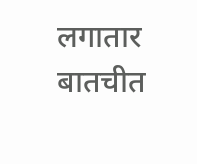लगातार बातचीत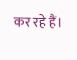कर रहे हैं।